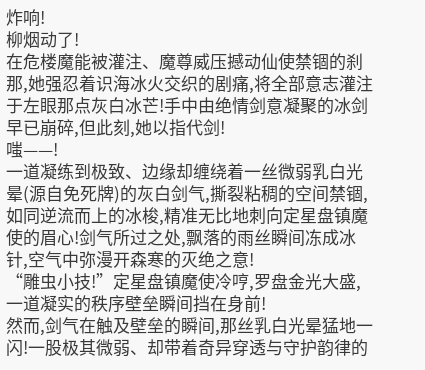炸响!
柳烟动了!
在危楼魔能被灌注、魔尊威压撼动仙使禁锢的刹那,她强忍着识海冰火交织的剧痛,将全部意志灌注于左眼那点灰白冰芒!手中由绝情剑意凝聚的冰剑早已崩碎,但此刻,她以指代剑!
嗤——!
一道凝练到极致、边缘却缠绕着一丝微弱乳白光晕(源自免死牌)的灰白剑气,撕裂粘稠的空间禁锢,如同逆流而上的冰梭,精准无比地刺向定星盘镇魔使的眉心!剑气所过之处,飘落的雨丝瞬间冻成冰针,空气中弥漫开森寒的灭绝之意!
“雕虫小技!”定星盘镇魔使冷哼,罗盘金光大盛,一道凝实的秩序壁垒瞬间挡在身前!
然而,剑气在触及壁垒的瞬间,那丝乳白光晕猛地一闪!一股极其微弱、却带着奇异穿透与守护韵律的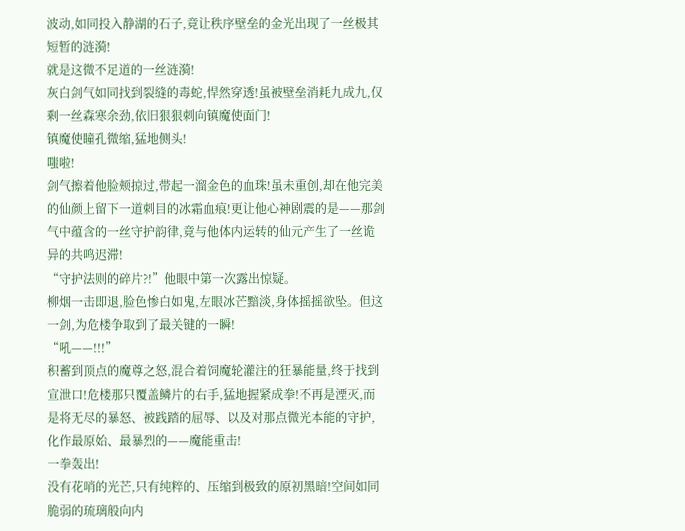波动,如同投入静湖的石子,竟让秩序壁垒的金光出现了一丝极其短暂的涟漪!
就是这微不足道的一丝涟漪!
灰白剑气如同找到裂缝的毒蛇,悍然穿透!虽被壁垒消耗九成九,仅剩一丝森寒余劲,依旧狠狠刺向镇魔使面门!
镇魔使瞳孔微缩,猛地侧头!
嗤啦!
剑气擦着他脸颊掠过,带起一溜金色的血珠!虽未重创,却在他完美的仙颜上留下一道刺目的冰霜血痕!更让他心神剧震的是——那剑气中蕴含的一丝守护韵律,竟与他体内运转的仙元产生了一丝诡异的共鸣迟滞!
“守护法则的碎片?!”他眼中第一次露出惊疑。
柳烟一击即退,脸色惨白如鬼,左眼冰芒黯淡,身体摇摇欲坠。但这一剑,为危楼争取到了最关键的一瞬!
“吼——!!!”
积蓄到顶点的魔尊之怒,混合着饲魔轮灌注的狂暴能量,终于找到宣泄口!危楼那只覆盖鳞片的右手,猛地握紧成拳!不再是湮灭,而是将无尽的暴怒、被践踏的屈辱、以及对那点微光本能的守护,化作最原始、最暴烈的——魔能重击!
一拳轰出!
没有花哨的光芒,只有纯粹的、压缩到极致的原初黑暗!空间如同脆弱的琉璃般向内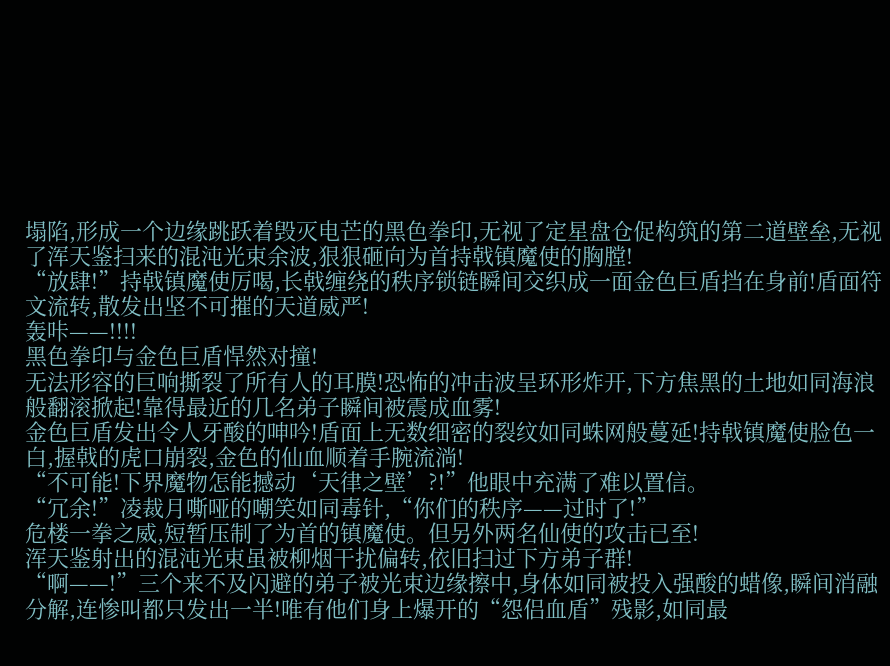塌陷,形成一个边缘跳跃着毁灭电芒的黑色拳印,无视了定星盘仓促构筑的第二道壁垒,无视了浑天鉴扫来的混沌光束余波,狠狠砸向为首持戟镇魔使的胸膛!
“放肆!”持戟镇魔使厉喝,长戟缠绕的秩序锁链瞬间交织成一面金色巨盾挡在身前!盾面符文流转,散发出坚不可摧的天道威严!
轰咔——!!!!
黑色拳印与金色巨盾悍然对撞!
无法形容的巨响撕裂了所有人的耳膜!恐怖的冲击波呈环形炸开,下方焦黑的土地如同海浪般翻滚掀起!靠得最近的几名弟子瞬间被震成血雾!
金色巨盾发出令人牙酸的呻吟!盾面上无数细密的裂纹如同蛛网般蔓延!持戟镇魔使脸色一白,握戟的虎口崩裂,金色的仙血顺着手腕流淌!
“不可能!下界魔物怎能撼动‘天律之壁’?!”他眼中充满了难以置信。
“冗余!”凌裁月嘶哑的嘲笑如同毒针,“你们的秩序——过时了!”
危楼一拳之威,短暂压制了为首的镇魔使。但另外两名仙使的攻击已至!
浑天鉴射出的混沌光束虽被柳烟干扰偏转,依旧扫过下方弟子群!
“啊——!”三个来不及闪避的弟子被光束边缘擦中,身体如同被投入强酸的蜡像,瞬间消融分解,连惨叫都只发出一半!唯有他们身上爆开的“怨侣血盾”残影,如同最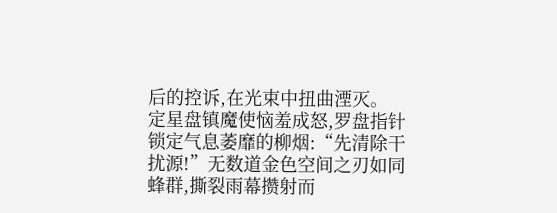后的控诉,在光束中扭曲湮灭。
定星盘镇魔使恼羞成怒,罗盘指针锁定气息萎靡的柳烟:“先清除干扰源!”无数道金色空间之刃如同蜂群,撕裂雨幕攒射而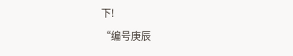下!
“编号庚辰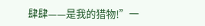肆肆——是我的猎物!”一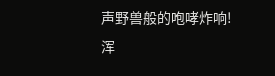声野兽般的咆哮炸响!浑